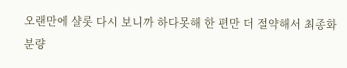오랜만에 샬롯 다시 보니까 하다못해 한 편만 더 절약해서 최종화 분량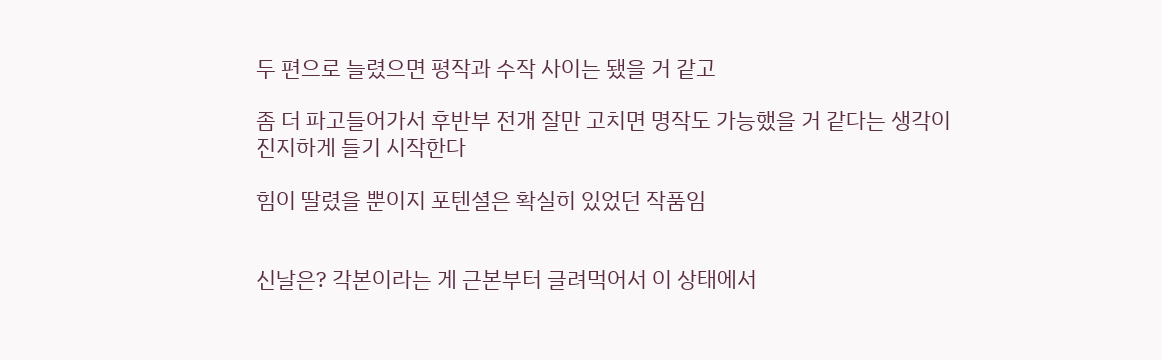두 편으로 늘렸으면 평작과 수작 사이는 됐을 거 같고

좀 더 파고들어가서 후반부 전개 잘만 고치면 명작도 가능했을 거 같다는 생각이 진지하게 들기 시작한다

힘이 딸렸을 뿐이지 포텐셜은 확실히 있었던 작품임


신날은? 각본이라는 게 근본부터 글려먹어서 이 상태에서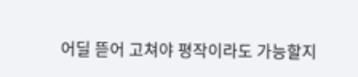어딜 뜯어 고쳐야 평작이라도 가능할지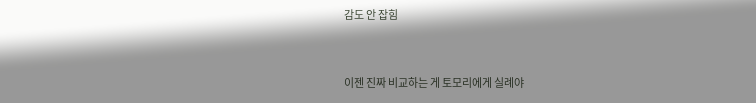감도 안 잡힘


이젠 진짜 비교하는 게 토모리에게 실례야